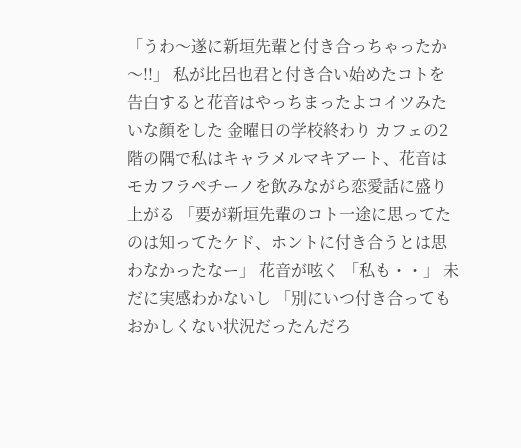「うわ〜遂に新垣先輩と付き合っちゃったか〜!!」 私が比呂也君と付き合い始めたコトを告白すると花音はやっちまったよコイツみたいな顔をした 金曜日の学校終わり カフェの2階の隅で私はキャラメルマキアート、花音はモカフラペチーノを飲みながら恋愛話に盛り上がる 「要が新垣先輩のコト一途に思ってたのは知ってたケド、ホントに付き合うとは思わなかったなー」 花音が呟く 「私も・・」 未だに実感わかないし 「別にいつ付き合ってもおかしくない状況だったんだろ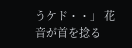うケド・・」 花音が首を捻る